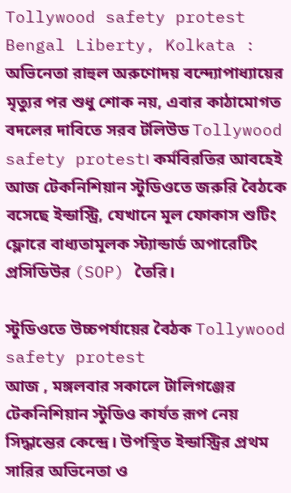Tollywood safety protest
Bengal Liberty, Kolkata :
অভিনেতা রাহুল অরুণোদয় বন্দ্যোপাধ্যায়ের মৃত্যুর পর শুধু শোক নয়, এবার কাঠামোগত বদলের দাবিতে সরব টলিউড Tollywood safety protest। কর্মবিরতির আবহেই আজ টেকনিশিয়ান স্টুডিওতে জরুরি বৈঠকে বসেছে ইন্ডাস্ট্রি, যেখানে মূল ফোকাস শুটিং ফ্লোরে বাধ্যতামূলক স্ট্যান্ডার্ড অপারেটিং প্রসিডিউর (SOP) তৈরি।

স্টুডিওতে উচ্চপর্যায়ের বৈঠক Tollywood safety protest
আজ , মঙ্গলবার সকালে টালিগঞ্জের টেকনিশিয়ান স্টুডিও কার্যত রূপ নেয় সিদ্ধান্তের কেন্দ্রে। উপস্থিত ইন্ডাস্ট্রির প্রথম সারির অভিনেতা ও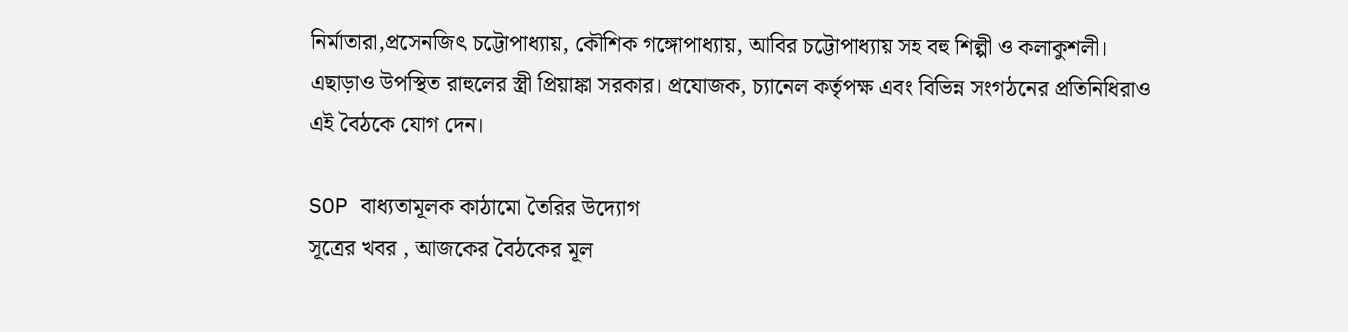নির্মাতারা,প্রসেনজিৎ চট্টোপাধ্যায়, কৌশিক গঙ্গোপাধ্যায়, আবির চট্টোপাধ্যায় সহ বহু শিল্পী ও কলাকুশলী। এছাড়াও উপস্থিত রাহুলের স্ত্রী প্রিয়াঙ্কা সরকার। প্রযোজক, চ্যানেল কর্তৃপক্ষ এবং বিভিন্ন সংগঠনের প্রতিনিধিরাও এই বৈঠকে যোগ দেন।

SOP বাধ্যতামূলক কাঠামো তৈরির উদ্যোগ
সূত্রের খবর , আজকের বৈঠকের মূল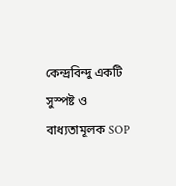কেন্দ্রবিন্দু একটি সুস্পষ্ট ও বাধ্যতামূলক SOP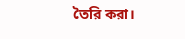তৈরি করা।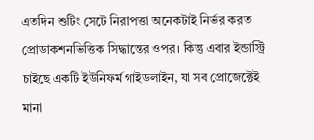এতদিন শুটিং সেটে নিরাপত্তা অনেকটাই নির্ভর করত প্রোডাকশনভিত্তিক সিদ্ধান্তের ওপর। কিন্তু এবার ইন্ডাস্ট্রি চাইছে একটি ইউনিফর্ম গাইডলাইন, যা সব প্রোজেক্টেই মানা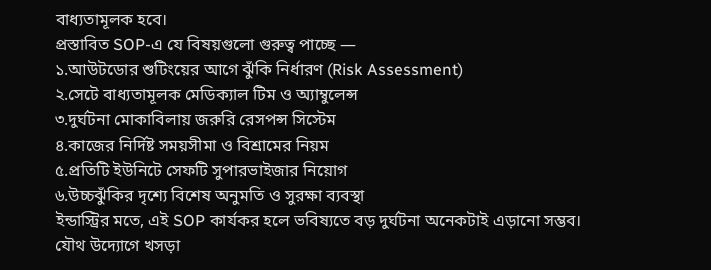বাধ্যতামূলক হবে।
প্রস্তাবিত SOP-এ যে বিষয়গুলো গুরুত্ব পাচ্ছে —
১.আউটডোর শুটিংয়ের আগে ঝুঁকি নির্ধারণ (Risk Assessment)
২.সেটে বাধ্যতামূলক মেডিক্যাল টিম ও অ্যাম্বুলেন্স
৩.দুর্ঘটনা মোকাবিলায় জরুরি রেসপন্স সিস্টেম
৪.কাজের নির্দিষ্ট সময়সীমা ও বিশ্রামের নিয়ম
৫.প্রতিটি ইউনিটে সেফটি সুপারভাইজার নিয়োগ
৬.উচ্চঝুঁকির দৃশ্যে বিশেষ অনুমতি ও সুরক্ষা ব্যবস্থা
ইন্ডাস্ট্রির মতে, এই SOP কার্যকর হলে ভবিষ্যতে বড় দুর্ঘটনা অনেকটাই এড়ানো সম্ভব।
যৌথ উদ্যোগে খসড়া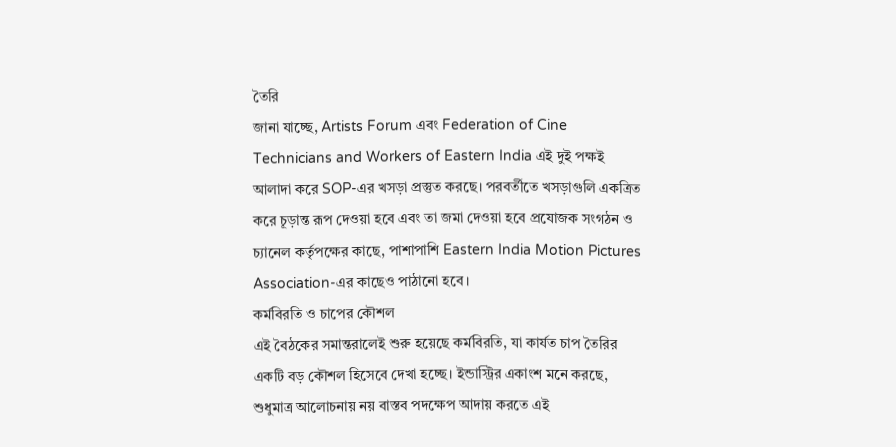তৈরি
জানা যাচ্ছে, Artists Forum এবং Federation of Cine Technicians and Workers of Eastern India এই দুই পক্ষই আলাদা করে SOP-এর খসড়া প্রস্তুত করছে। পরবর্তীতে খসড়াগুলি একত্রিত করে চূড়ান্ত রূপ দেওয়া হবে এবং তা জমা দেওয়া হবে প্রযোজক সংগঠন ও চ্যানেল কর্তৃপক্ষের কাছে, পাশাপাশি Eastern India Motion Pictures Association-এর কাছেও পাঠানো হবে।
কর্মবিরতি ও চাপের কৌশল
এই বৈঠকের সমান্তরালেই শুরু হয়েছে কর্মবিরতি, যা কার্যত চাপ তৈরির একটি বড় কৌশল হিসেবে দেখা হচ্ছে। ইন্ডাস্ট্রির একাংশ মনে করছে, শুধুমাত্র আলোচনায় নয় বাস্তব পদক্ষেপ আদায় করতে এই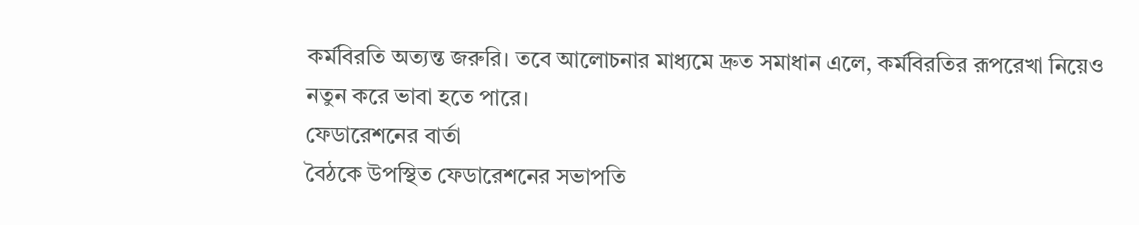কর্মবিরতি অত্যন্ত জরুরি। তবে আলোচনার মাধ্যমে দ্রুত সমাধান এলে, কর্মবিরতির রূপরেখা নিয়েও নতুন করে ভাবা হতে পারে।
ফেডারেশনের বার্তা
বৈঠকে উপস্থিত ফেডারেশনের সভাপতি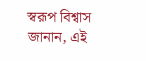স্বরূপ বিশ্বাস জানান, এই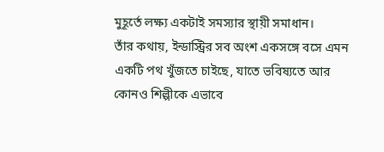মুহূর্তে লক্ষ্য একটাই সমস্যার স্থায়ী সমাধান।
তাঁর কথায়, ইন্ডাস্ট্রির সব অংশ একসঙ্গে বসে এমন একটি পথ খুঁজতে চাইছে, যাতে ভবিষ্যতে আর কোনও শিল্পীকে এভাবে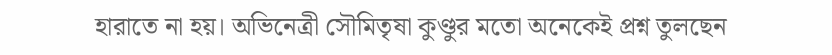হারাতে না হয়। অভিনেত্রী সৌমিতৃষা কুণ্ডুর মতো অনেকেই প্রশ্ন তুলছেন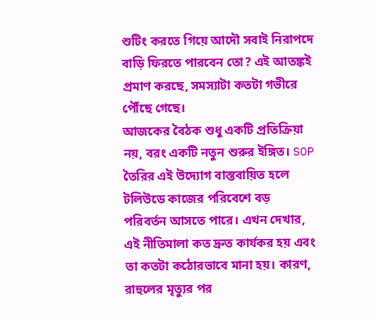শুটিং করতে গিয়ে আদৌ সবাই নিরাপদে বাড়ি ফিরতে পারবেন তো? এই আতঙ্কই প্রমাণ করছে, সমস্যাটা কতটা গভীরে পৌঁছে গেছে।
আজকের বৈঠক শুধু একটি প্রতিক্রিয়া নয়, বরং একটি নতুন শুরুর ইঙ্গিত। SOP তৈরির এই উদ্যোগ বাস্তবায়িত হলে টলিউডে কাজের পরিবেশে বড় পরিবর্তন আসতে পারে। এখন দেখার, এই নীতিমালা কত দ্রুত কার্যকর হয় এবং তা কতটা কঠোরভাবে মানা হয়। কারণ, রাহুলের মৃত্যুর পর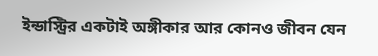ইন্ডাস্ট্রির একটাই অঙ্গীকার আর কোনও জীবন যেন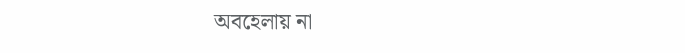অবহেলায় না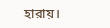হারায়।